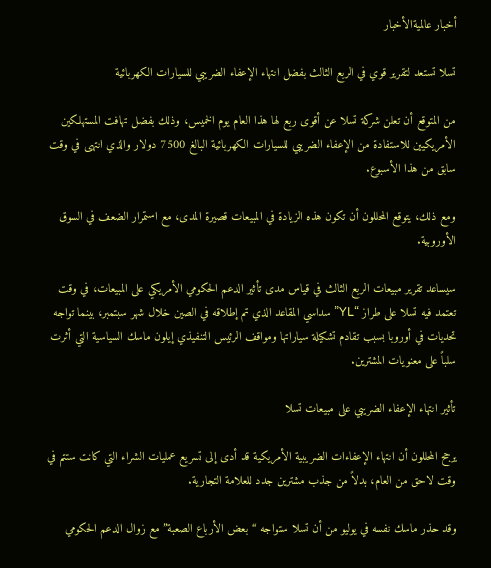أخبار عالميةالأخبار

تسلا تستعد لتقرير قوي في الربع الثالث بفضل انتهاء الإعفاء الضريبي للسيارات الكهربائية

من المتوقع أن تعلن شركة تسلا عن أقوى ربع لها هذا العام يوم الخميس، وذلك بفضل تهافت المستهلكين الأمريكيين للاستفادة من الإعفاء الضريبي للسيارات الكهربائية البالغ 7500 دولار والذي انتهى في وقت سابق من هذا الأسبوع.

ومع ذلك، يتوقع المحللون أن تكون هذه الزيادة في المبيعات قصيرة المدى، مع استمرار الضعف في السوق الأوروبية.

سيساعد تقرير مبيعات الربع الثالث في قياس مدى تأثير الدعم الحكومي الأمريكي على المبيعات، في وقت تعتمد فيه تسلا على طراز “YL” سداسي المقاعد الذي تم إطلاقه في الصين خلال شهر سبتمبر، بينما تواجه تحديات في أوروبا بسبب تقادم تشكيلة سياراتها ومواقف الرئيس التنفيذي إيلون ماسك السياسية التي أثرت سلباً على معنويات المشترين.

تأثير انتهاء الإعفاء الضريبي على مبيعات تسلا

يرجح المحللون أن انتهاء الإعفاءات الضريبية الأمريكية قد أدى إلى تسريع عمليات الشراء التي كانت ستتم في وقت لاحق من العام، بدلاً من جذب مشترين جدد للعلامة التجارية.

وقد حذر ماسك نفسه في يوليو من أن تسلا ستواجه “بعض الأرباع الصعبة” مع زوال الدعم الحكومي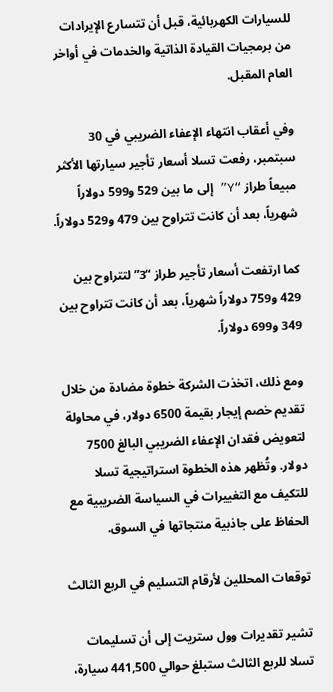للسيارات الكهربائية، قبل أن تتسارع الإيرادات من برمجيات القيادة الذاتية والخدمات في أواخر العام المقبل.

وفي أعقاب انتهاء الإعفاء الضريبي في 30 سبتمبر، رفعت تسلا أسعار تأجير سيارتها الأكثر مبيعاً طراز “Y” إلى ما بين 529 و599 دولاراً شهرياً، بعد أن كانت تتراوح بين 479 و529 دولاراً.

كما ارتفعت أسعار تأجير طراز “3” لتتراوح بين 429 و759 دولاراً شهرياً، بعد أن كانت تتراوح بين 349 و699 دولاراً.

ومع ذلك، اتخذت الشركة خطوة مضادة من خلال تقديم خصم إيجار بقيمة 6500 دولار، في محاولة لتعويض فقدان الإعفاء الضريبي البالغ 7500 دولار. وتُظهر هذه الخطوة استراتيجية تسلا للتكيف مع التغييرات في السياسة الضريبية مع الحفاظ على جاذبية منتجاتها في السوق.

توقعات المحللين لأرقام التسليم في الربع الثالث

تشير تقديرات وول ستريت إلى أن تسليمات تسلا للربع الثالث ستبلغ حوالي 441,500 سيارة،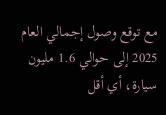مع توقع وصول إجمالي العام 2025 إلى حوالي 1.6 مليون سيارة، أي أقل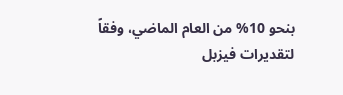بنحو 10% من العام الماضي، وفقاً لتقديرات فيزبل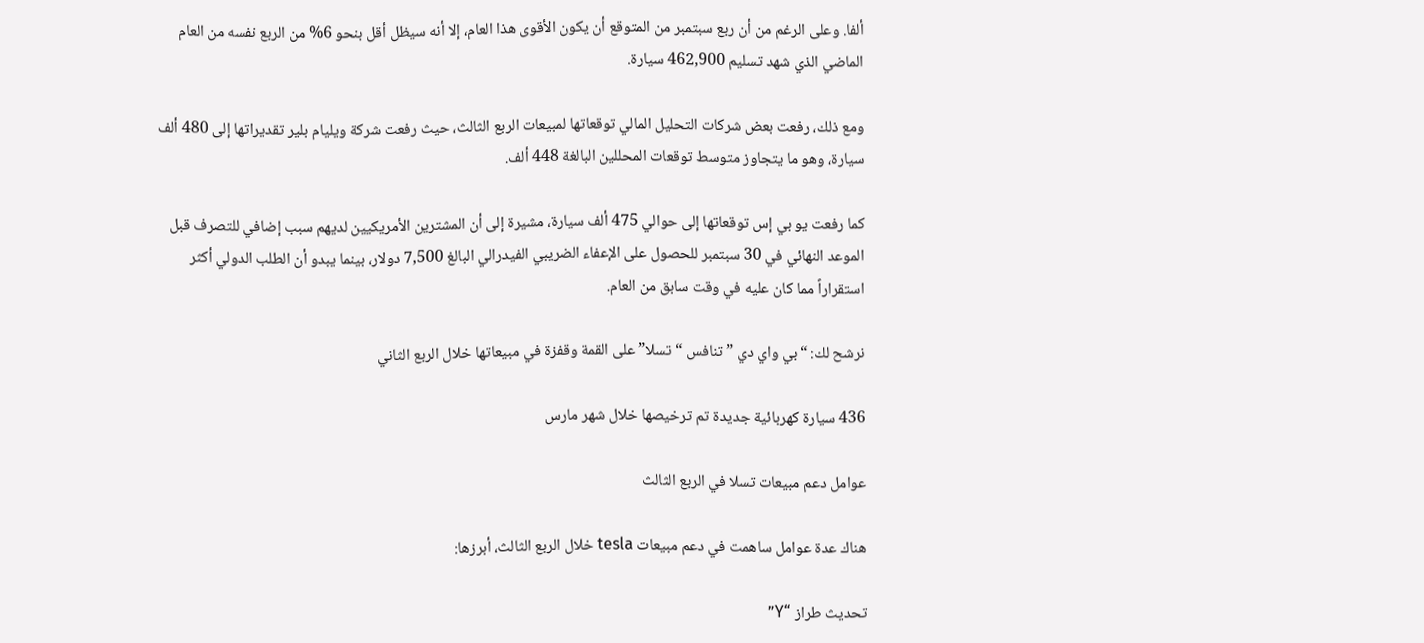ألفا. وعلى الرغم من أن ربع سبتمبر من المتوقع أن يكون الأقوى هذا العام، إلا أنه سيظل أقل بنحو 6% من الربع نفسه من العام الماضي الذي شهد تسليم 462,900 سيارة.

ومع ذلك، رفعت بعض شركات التحليل المالي توقعاتها لمبيعات الربع الثالث، حيث رفعت شركة ويليام بلير تقديراتها إلى 480 ألف سيارة، وهو ما يتجاوز متوسط توقعات المحللين البالغة 448 ألف.

كما رفعت يو بي إس توقعاتها إلى حوالي 475 ألف سيارة، مشيرة إلى أن المشترين الأمريكيين لديهم سبب إضافي للتصرف قبل الموعد النهائي في 30 سبتمبر للحصول على الإعفاء الضريبي الفيدرالي البالغ 7,500 دولار، بينما يبدو أن الطلب الدولي أكثر استقراراً مما كان عليه في وقت سابق من العام.

نرشح لك: “بي واي دي ” تنافس “تسلا” على القمة وقفزة في مبيعاتها خلال الربع الثاني

436 سيارة كهربائية جديدة تم ترخيصها خلال شهر مارس

عوامل دعم مبيعات تسلا في الربع الثالث

هناك عدة عوامل ساهمت في دعم مبيعات tesla خلال الربع الثالث، أبرزها:

تحديث طراز “Y”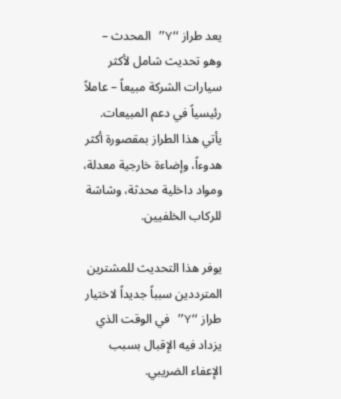يعد طراز “Y” المحدث – وهو تحديث شامل لأكثر سيارات الشركة مبيعاً – عاملاً رئيسياً في دعم المبيعات. يأتي هذا الطراز بمقصورة أكثر هدوءاً، وإضاءة خارجية معدلة، ومواد داخلية محدثة، وشاشة للركاب الخلفيين.

يوفر هذا التحديث للمشترين المترددين سبباً جديداً لاختيار طراز “Y” في الوقت الذي يزداد فيه الإقبال بسبب الإعفاء الضريبي.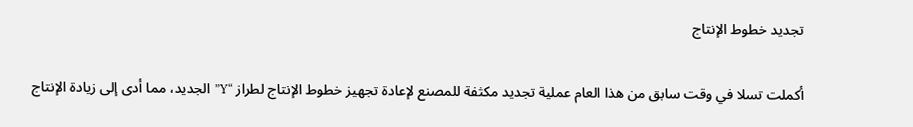تجديد خطوط الإنتاج

أكملت تسلا في وقت سابق من هذا العام عملية تجديد مكثفة للمصنع لإعادة تجهيز خطوط الإنتاج لطراز “Y” الجديد، مما أدى إلى زيادة الإنتاج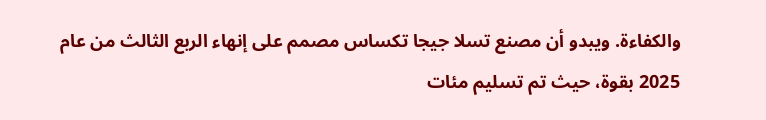والكفاءة. ويبدو أن مصنع تسلا جيجا تكساس مصمم على إنهاء الربع الثالث من عام 2025 بقوة، حيث تم تسليم مئات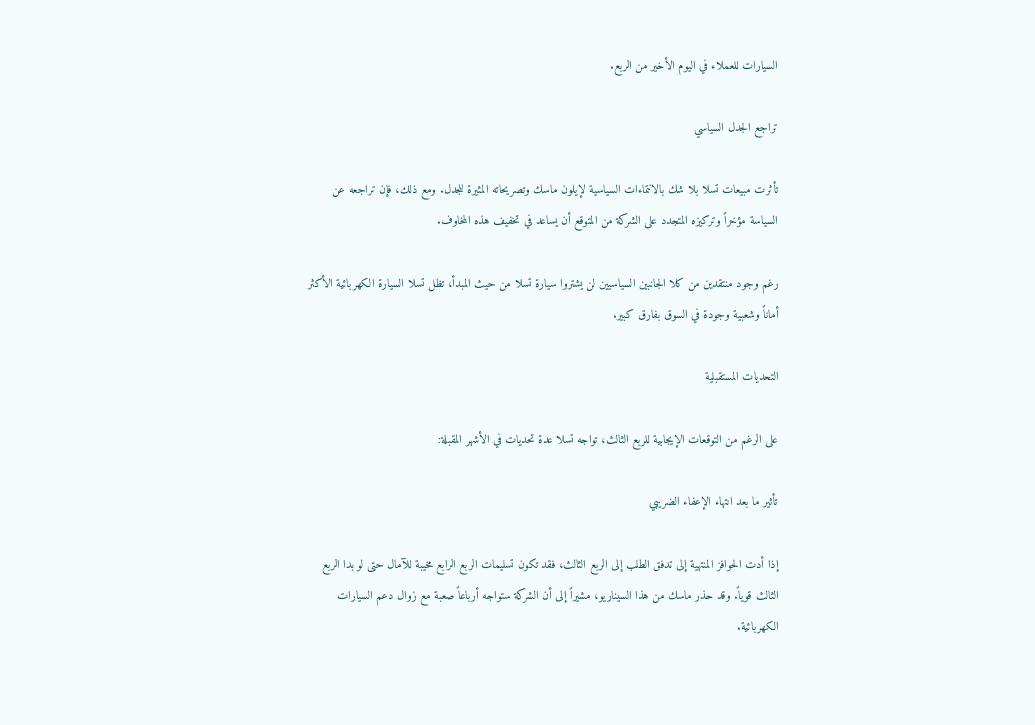السيارات للعملاء في اليوم الأخير من الربع.

تراجع الجدل السياسي

تأثرت مبيعات تسلا بلا شك بالانتماءات السياسية لإيلون ماسك وتصريحاته المثيرة للجدل. ومع ذلك، فإن تراجعه عن السياسة مؤخراً وتركيزه المتجدد على الشركة من المتوقع أن يساعد في تخفيف هذه المخاوف.

رغم وجود منتقدين من كلا الجانبين السياسيين لن يشتروا سيارة تسلا من حيث المبدأ، تظل تسلا السيارة الكهربائية الأكثر أماناً وشعبية وجودة في السوق بفارق كبير.

التحديات المستقبلية

على الرغم من التوقعات الإيجابية للربع الثالث، تواجه تسلا عدة تحديات في الأشهر المقبلة:

تأثير ما بعد انتهاء الإعفاء الضريبي

إذا أدت الحوافز المنتهية إلى تدفق الطلب إلى الربع الثالث، فقد تكون تسليمات الربع الرابع مخيبة للآمال حتى لو بدا الربع الثالث قوياً. وقد حذر ماسك من هذا السيناريو، مشيراً إلى أن الشركة ستواجه أرباعاً صعبة مع زوال دعم السيارات الكهربائية.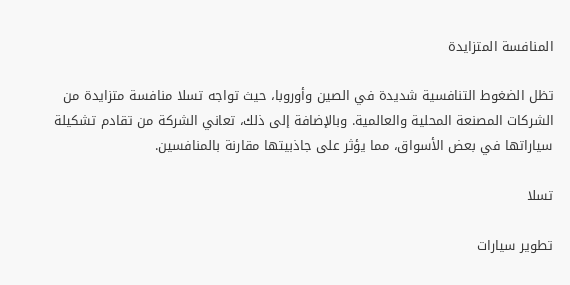المنافسة المتزايدة

تظل الضغوط التنافسية شديدة في الصين وأوروبا، حيث تواجه تسلا منافسة متزايدة من الشركات المصنعة المحلية والعالمية. وبالإضافة إلى ذلك، تعاني الشركة من تقادم تشكيلة سياراتها في بعض الأسواق، مما يؤثر على جاذبيتها مقارنة بالمنافسين.

تسلا

تطوير سيارات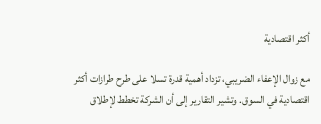أكثر اقتصادية

مع زوال الإعفاء الضريبي، تزداد أهمية قدرة تسلا على طرح طرازات أكثر اقتصادية في السوق. وتشير التقارير إلى أن الشركة تخطط لإطلاق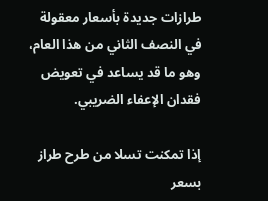طرازات جديدة بأسعار معقولة في النصف الثاني من هذا العام، وهو ما قد يساعد في تعويض فقدان الإعفاء الضريبي.

إذا تمكنت تسلا من طرح طراز بسعر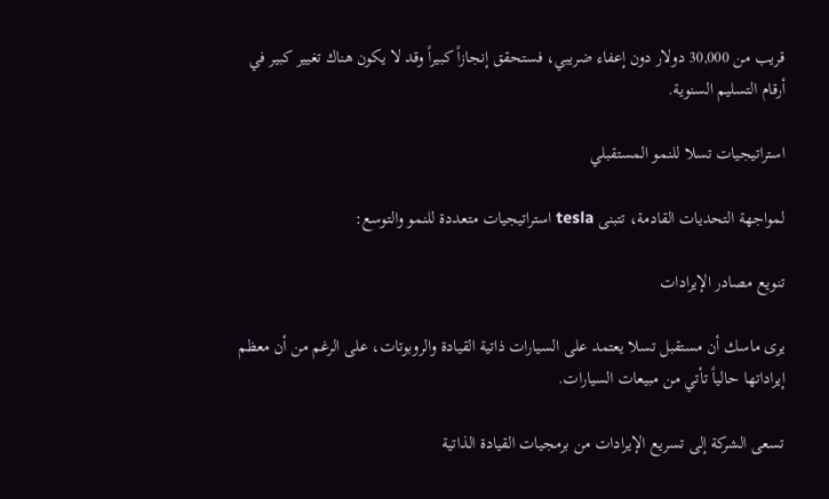قريب من 30,000 دولار دون إعفاء ضريبي، فستحقق إنجازاً كبيراً وقد لا يكون هناك تغيير كبير في أرقام التسليم السنوية.

استراتيجيات تسلا للنمو المستقبلي

لمواجهة التحديات القادمة، تتبنى tesla استراتيجيات متعددة للنمو والتوسع:

تنويع مصادر الإيرادات

يرى ماسك أن مستقبل تسلا يعتمد على السيارات ذاتية القيادة والروبوتات، على الرغم من أن معظم إيراداتها حالياً تأتي من مبيعات السيارات.

تسعى الشركة إلى تسريع الإيرادات من برمجيات القيادة الذاتية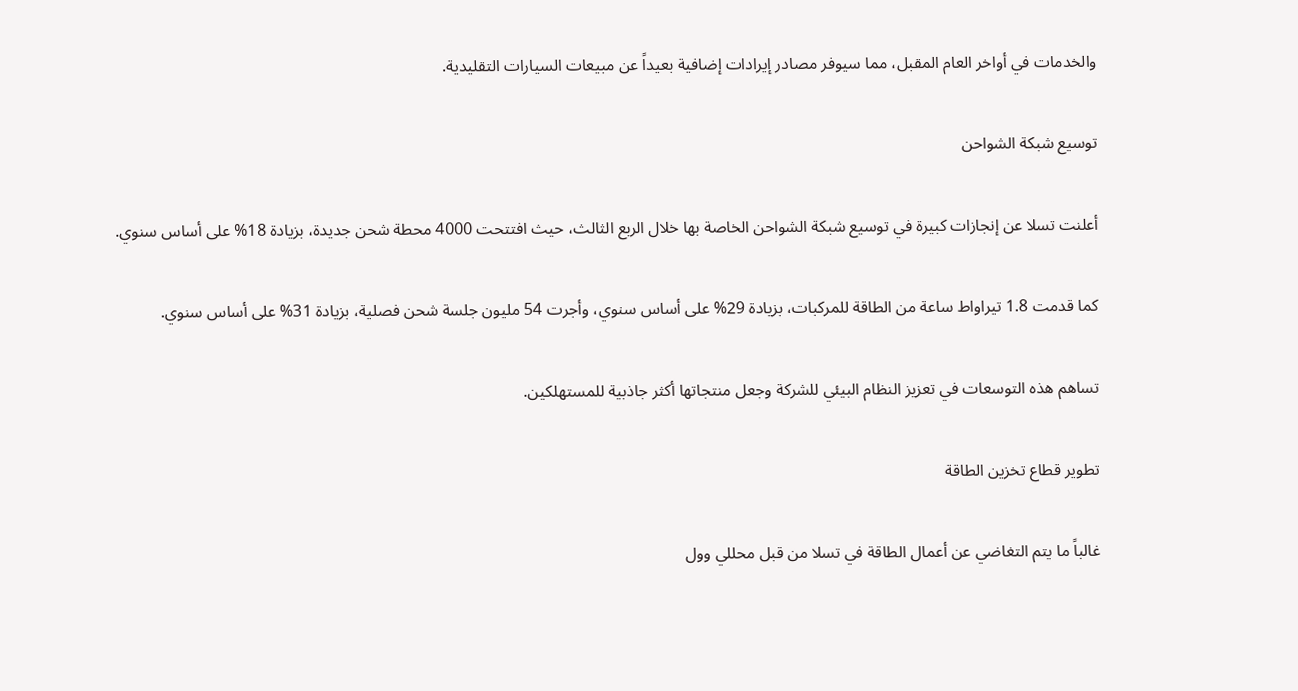والخدمات في أواخر العام المقبل، مما سيوفر مصادر إيرادات إضافية بعيداً عن مبيعات السيارات التقليدية.

توسيع شبكة الشواحن

أعلنت تسلا عن إنجازات كبيرة في توسيع شبكة الشواحن الخاصة بها خلال الربع الثالث، حيث افتتحت 4000 محطة شحن جديدة، بزيادة 18% على أساس سنوي.

كما قدمت 1.8 تيراواط ساعة من الطاقة للمركبات، بزيادة 29% على أساس سنوي، وأجرت 54 مليون جلسة شحن فصلية، بزيادة 31% على أساس سنوي.

تساهم هذه التوسعات في تعزيز النظام البيئي للشركة وجعل منتجاتها أكثر جاذبية للمستهلكين.

تطوير قطاع تخزين الطاقة

غالباً ما يتم التغاضي عن أعمال الطاقة في تسلا من قبل محللي وول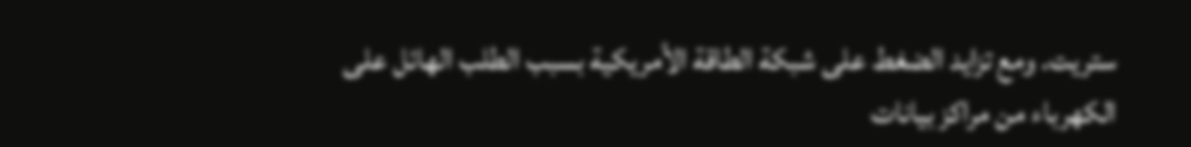ستريت. ومع تزايد الضغط على شبكة الطاقة الأمريكية بسبب الطلب الهائل على الكهرباء من مراكز بيانات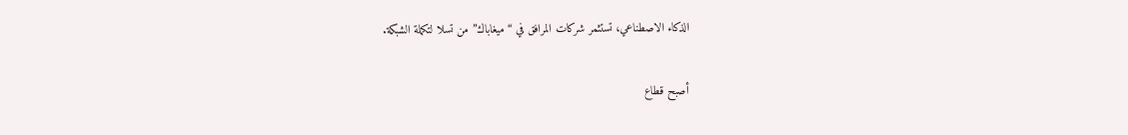الذكاء الاصطناعي، تستثمر شركات المرافق في “ميغاباك” من تسلا لتكملة الشبكة.

أصبح قطاع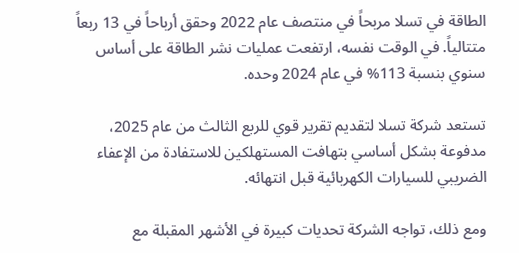الطاقة في تسلا مربحاً في منتصف عام 2022 وحقق أرباحاً في 13 ربعاً متتالياً. في الوقت نفسه، ارتفعت عمليات نشر الطاقة على أساس سنوي بنسبة 113% في عام 2024 وحده.

تستعد شركة تسلا لتقديم تقرير قوي للربع الثالث من عام 2025، مدفوعة بشكل أساسي بتهافت المستهلكين للاستفادة من الإعفاء الضريبي للسيارات الكهربائية قبل انتهائه.

ومع ذلك، تواجه الشركة تحديات كبيرة في الأشهر المقبلة مع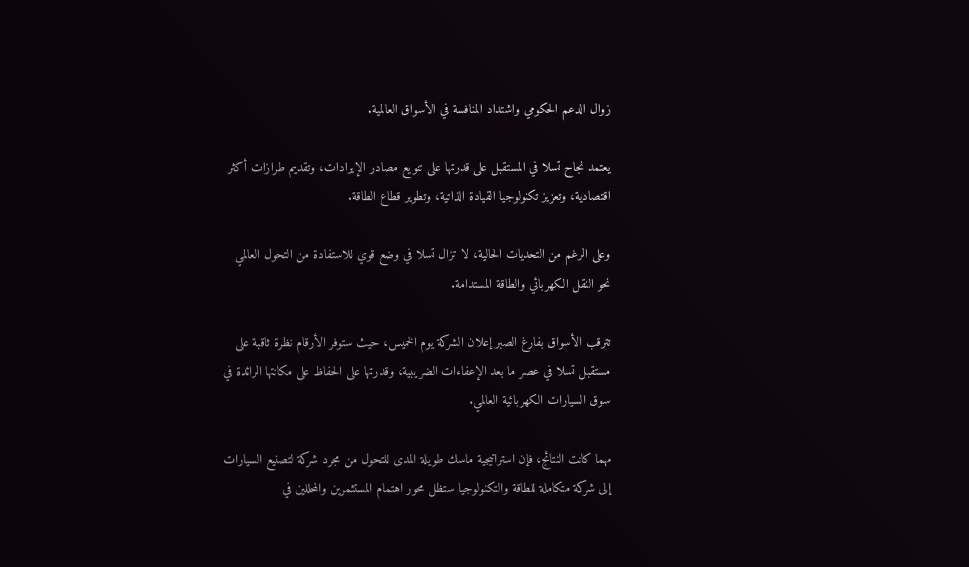زوال الدعم الحكومي واشتداد المنافسة في الأسواق العالمية.

يعتمد نجاح تسلا في المستقبل على قدرتها على تنويع مصادر الإيرادات، وتقديم طرازات أكثر اقتصادية، وتعزيز تكنولوجيا القيادة الذاتية، وتطوير قطاع الطاقة.

وعلى الرغم من التحديات الحالية، لا تزال تسلا في وضع قوي للاستفادة من التحول العالمي نحو النقل الكهربائي والطاقة المستدامة.

تترقب الأسواق بفارغ الصبر إعلان الشركة يوم الخميس، حيث ستوفر الأرقام نظرة ثاقبة على مستقبل تسلا في عصر ما بعد الإعفاءات الضريبية، وقدرتها على الحفاظ على مكانتها الرائدة في سوق السيارات الكهربائية العالمي.

مهما كانت النتائج، فإن استراتيجية ماسك طويلة المدى للتحول من مجرد شركة لتصنيع السيارات إلى شركة متكاملة للطاقة والتكنولوجيا ستظل محور اهتمام المستثمرين والمحللين في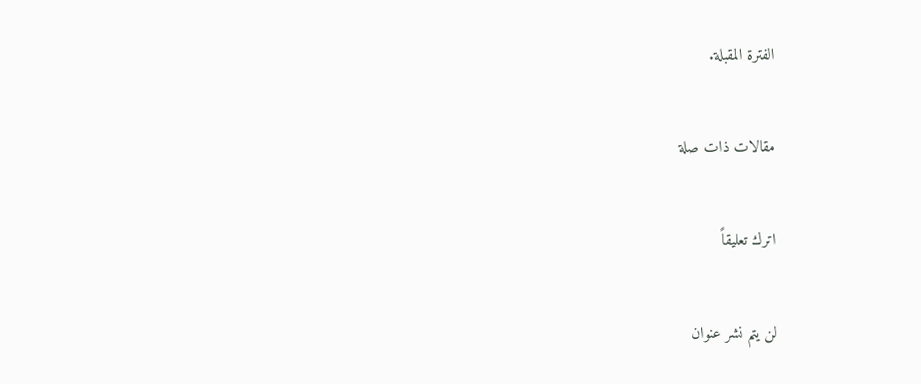الفترة المقبلة.

مقالات ذات صلة

اترك تعليقاً

لن يتم نشر عنوان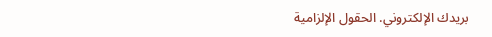بريدك الإلكتروني. الحقول الإلزامية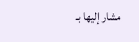مشار إليها بـ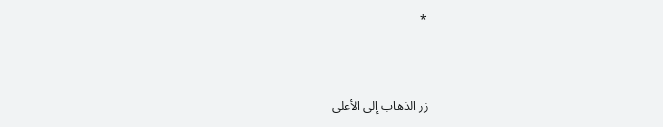*


زر الذهاب إلى الأعلى